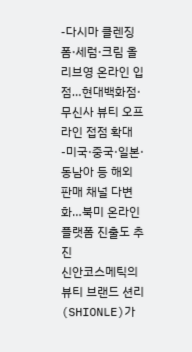-다시마 클렌징폼·세럼·크림 올리브영 온라인 입점…현대백화점·무신사 뷰티 오프라인 접점 확대
-미국·중국·일본·동남아 등 해외 판매 채널 다변화…북미 온라인 플랫폼 진출도 추진
신안코스메틱의 뷰티 브랜드 션리(SHIONLE)가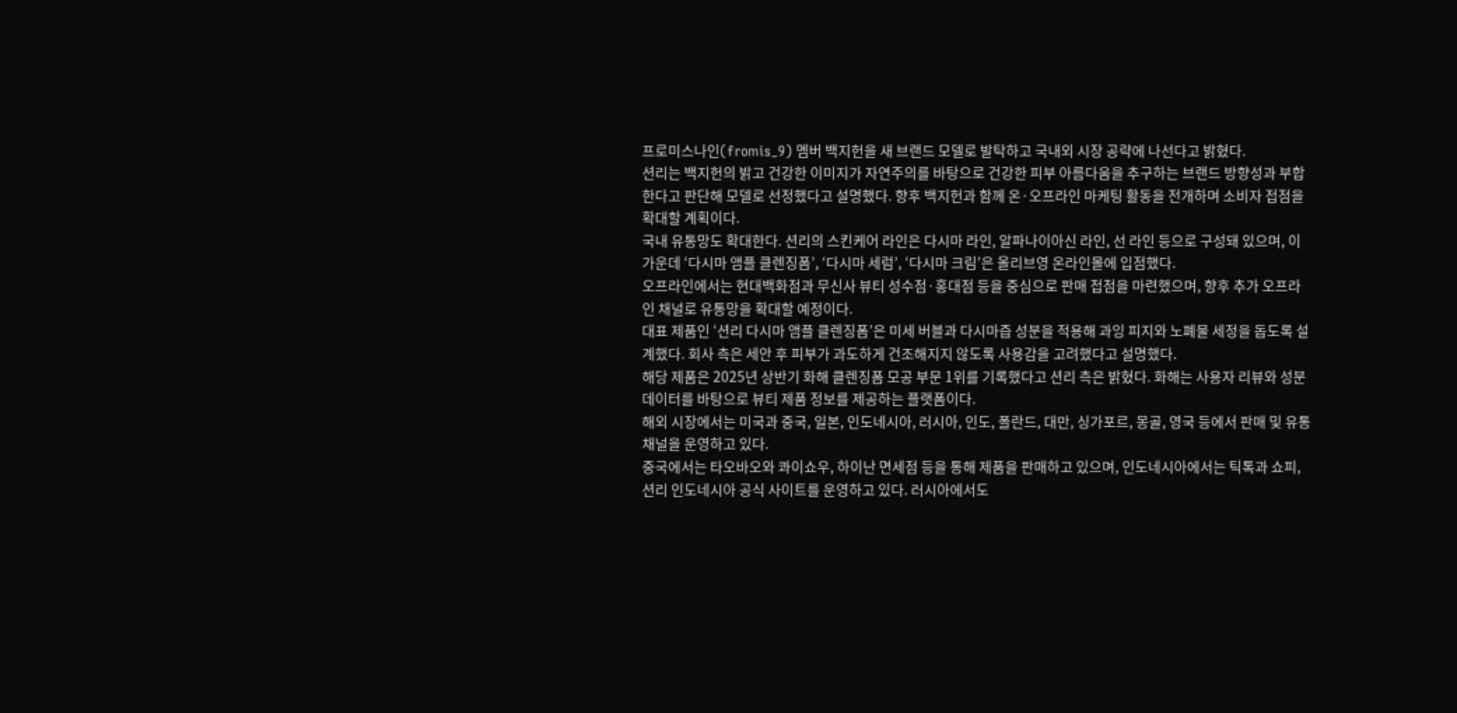프로미스나인(fromis_9) 멤버 백지헌을 새 브랜드 모델로 발탁하고 국내외 시장 공략에 나선다고 밝혔다.
션리는 백지헌의 밝고 건강한 이미지가 자연주의를 바탕으로 건강한 피부 아름다움을 추구하는 브랜드 방향성과 부합한다고 판단해 모델로 선정했다고 설명했다. 향후 백지헌과 함께 온·오프라인 마케팅 활동을 전개하며 소비자 접점을 확대할 계획이다.
국내 유통망도 확대한다. 션리의 스킨케어 라인은 다시마 라인, 알파나이아신 라인, 선 라인 등으로 구성돼 있으며, 이 가운데 ‘다시마 앰플 클렌징폼’, ‘다시마 세럼’, ‘다시마 크림’은 올리브영 온라인몰에 입점했다.
오프라인에서는 현대백화점과 무신사 뷰티 성수점·홍대점 등을 중심으로 판매 접점을 마련했으며, 향후 추가 오프라인 채널로 유통망을 확대할 예정이다.
대표 제품인 ‘션리 다시마 앰플 클렌징폼’은 미세 버블과 다시마즙 성분을 적용해 과잉 피지와 노폐물 세정을 돕도록 설계했다. 회사 측은 세안 후 피부가 과도하게 건조해지지 않도록 사용감을 고려했다고 설명했다.
해당 제품은 2025년 상반기 화해 클렌징폼 모공 부문 1위를 기록했다고 션리 측은 밝혔다. 화해는 사용자 리뷰와 성분 데이터를 바탕으로 뷰티 제품 정보를 제공하는 플랫폼이다.
해외 시장에서는 미국과 중국, 일본, 인도네시아, 러시아, 인도, 폴란드, 대만, 싱가포르, 몽골, 영국 등에서 판매 및 유통 채널을 운영하고 있다.
중국에서는 타오바오와 콰이쇼우, 하이난 면세점 등을 통해 제품을 판매하고 있으며, 인도네시아에서는 틱톡과 쇼피, 션리 인도네시아 공식 사이트를 운영하고 있다. 러시아에서도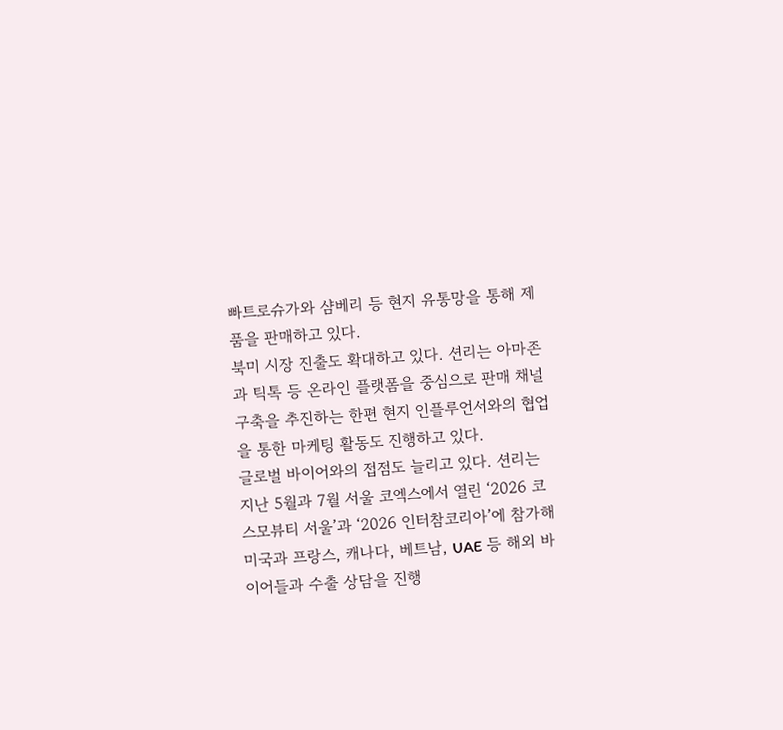빠트로슈가와 샴베리 등 현지 유통망을 통해 제품을 판매하고 있다.
북미 시장 진출도 확대하고 있다. 션리는 아마존과 틱톡 등 온라인 플랫폼을 중심으로 판매 채널 구축을 추진하는 한편 현지 인플루언서와의 협업을 통한 마케팅 활동도 진행하고 있다.
글로벌 바이어와의 접점도 늘리고 있다. 션리는 지난 5월과 7월 서울 코엑스에서 열린 ‘2026 코스모뷰티 서울’과 ‘2026 인터참코리아’에 참가해 미국과 프랑스, 캐나다, 베트남, UAE 등 해외 바이어들과 수출 상담을 진행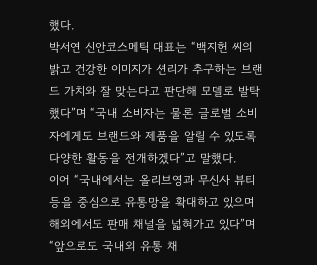했다.
박서연 신안코스메틱 대표는 “백지헌 씨의 밝고 건강한 이미지가 션리가 추구하는 브랜드 가치와 잘 맞는다고 판단해 모델로 발탁했다”며 “국내 소비자는 물론 글로벌 소비자에게도 브랜드와 제품을 알릴 수 있도록 다양한 활동을 전개하겠다”고 말했다.
이어 “국내에서는 올리브영과 무신사 뷰티 등을 중심으로 유통망을 확대하고 있으며 해외에서도 판매 채널을 넓혀가고 있다”며 “앞으로도 국내외 유통 채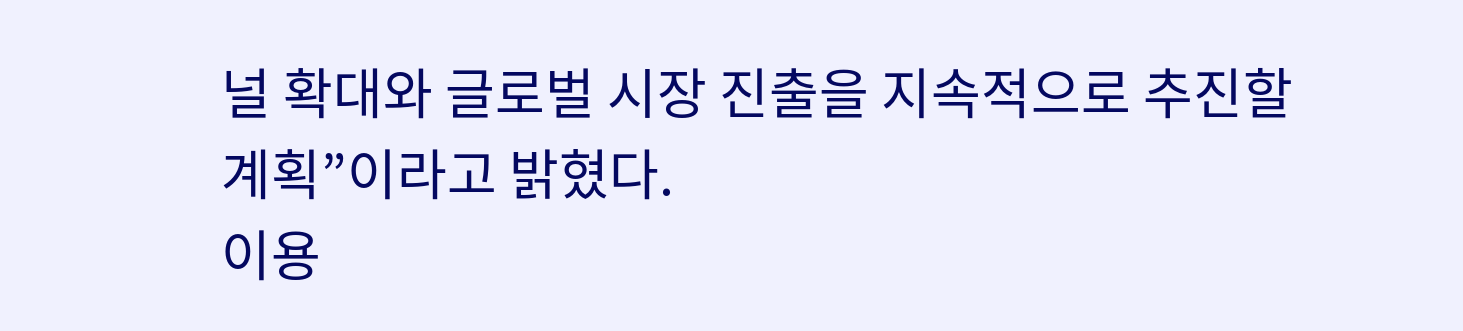널 확대와 글로벌 시장 진출을 지속적으로 추진할 계획”이라고 밝혔다.
이용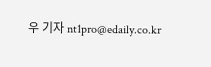우 기자 nt1pro@edaily.co.kr